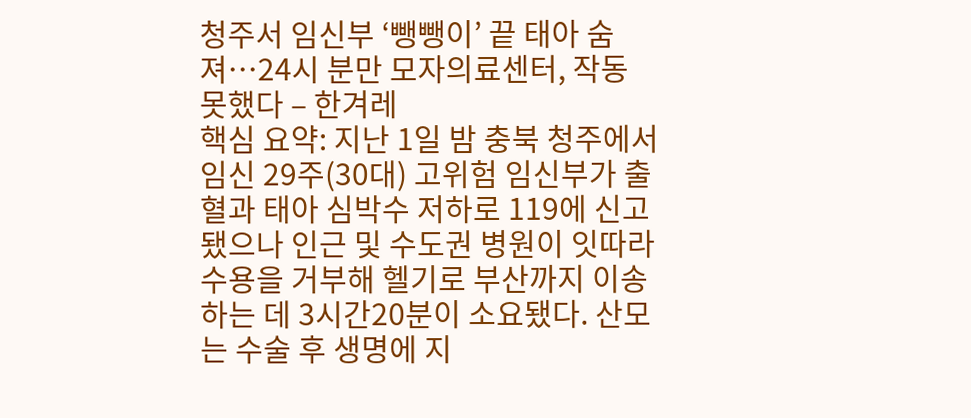청주서 임신부 ‘뺑뺑이’ 끝 태아 숨져…24시 분만 모자의료센터, 작동 못했다 – 한겨레
핵심 요약: 지난 1일 밤 충북 청주에서 임신 29주(30대) 고위험 임신부가 출혈과 태아 심박수 저하로 119에 신고됐으나 인근 및 수도권 병원이 잇따라 수용을 거부해 헬기로 부산까지 이송하는 데 3시간20분이 소요됐다. 산모는 수술 후 생명에 지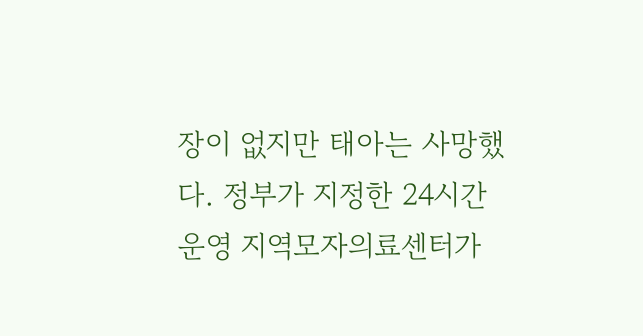장이 없지만 태아는 사망했다. 정부가 지정한 24시간 운영 지역모자의료센터가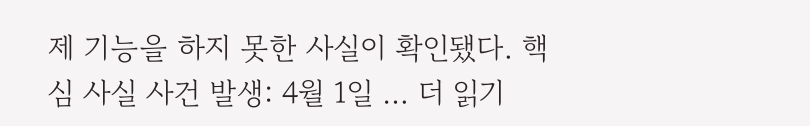제 기능을 하지 못한 사실이 확인됐다. 핵심 사실 사건 발생: 4월 1일 … 더 읽기